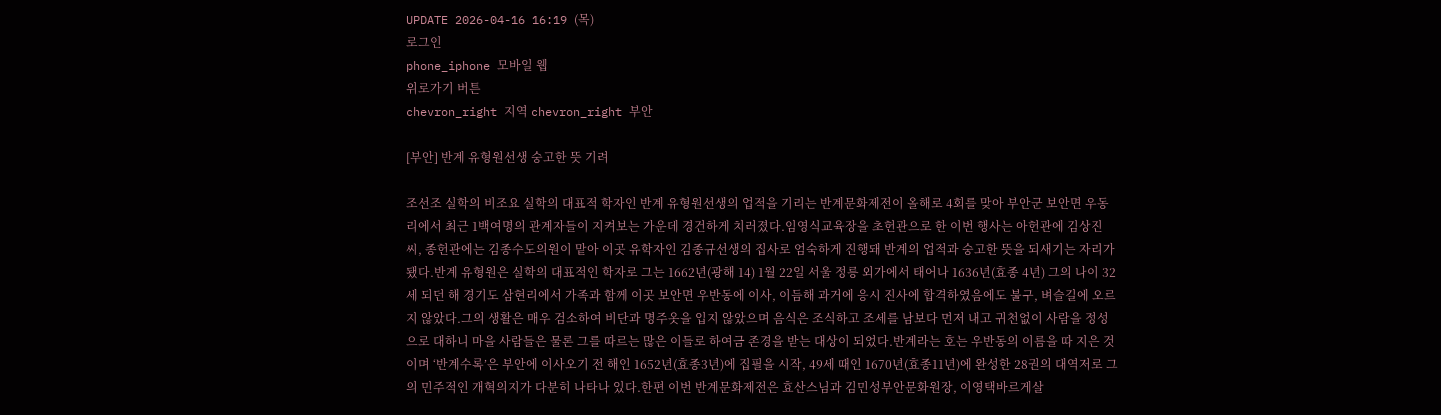UPDATE 2026-04-16 16:19 (목)
로그인
phone_iphone 모바일 웹
위로가기 버튼
chevron_right 지역 chevron_right 부안

[부안] 반계 유형원선생 숭고한 뜻 기려

조선조 실학의 비조요 실학의 대표적 학자인 반계 유형원선생의 업적을 기리는 반계문화제전이 올해로 4회를 맞아 부안군 보안면 우동리에서 최근 1백여명의 관계자들이 지켜보는 가운데 경건하게 치러졌다.임영식교육장을 초헌관으로 한 이번 행사는 아헌관에 김상진씨, 종헌관에는 김종수도의원이 맡아 이곳 유학자인 김종규선생의 집사로 엄숙하게 진행돼 반계의 업적과 숭고한 뜻을 되새기는 자리가 됐다.반계 유형원은 실학의 대표적인 학자로 그는 1662년(광해 14) 1월 22일 서울 정릉 외가에서 태어나 1636년(효종 4년) 그의 나이 32세 되던 해 경기도 삼현리에서 가족과 함께 이곳 보안면 우반동에 이사, 이듬해 과거에 응시 진사에 합격하였음에도 불구, 벼슬길에 오르지 않았다.그의 생활은 매우 검소하여 비단과 명주옷을 입지 않았으며 음식은 조식하고 조세를 남보다 먼저 내고 귀천없이 사람을 정성으로 대하니 마을 사람들은 물론 그를 따르는 많은 이들로 하여금 존경을 받는 대상이 되었다.반계라는 호는 우반동의 이름을 따 지은 것이며 ‘반계수록’은 부안에 이사오기 전 해인 1652년(효종3년)에 집필을 시작, 49세 때인 1670년(효종11년)에 완성한 28권의 대역저로 그의 민주적인 개혁의지가 다분히 나타나 있다.한편 이번 반계문화제전은 효산스님과 김민성부안문화원장, 이영택바르게살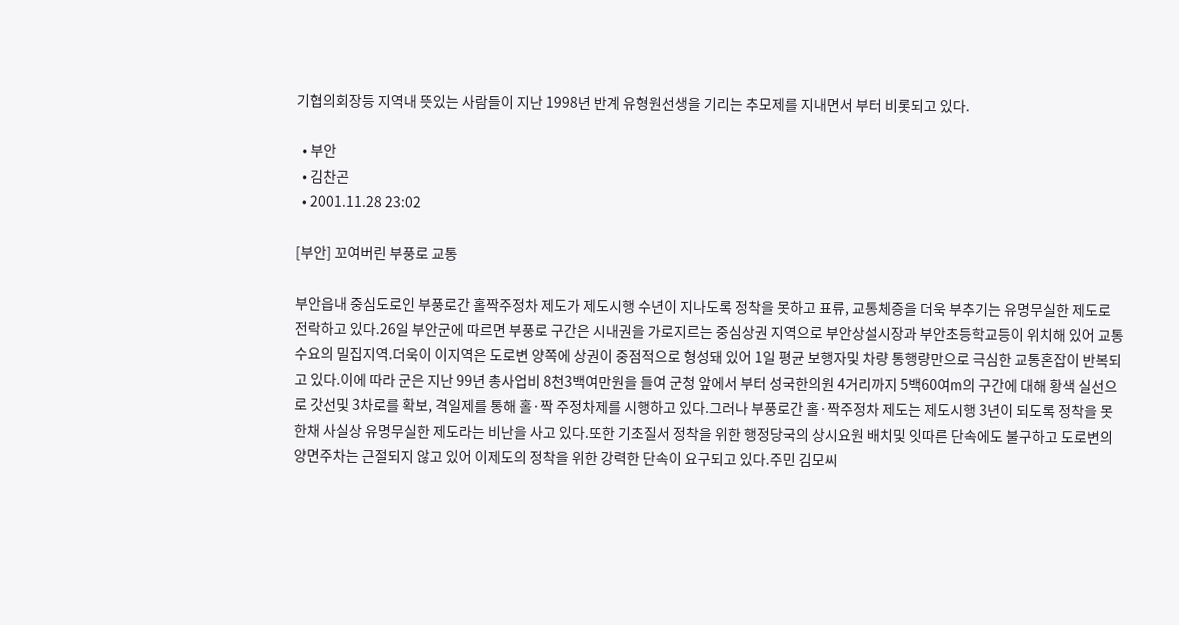기협의회장등 지역내 뜻있는 사람들이 지난 1998년 반계 유형원선생을 기리는 추모제를 지내면서 부터 비롯되고 있다.

  • 부안
  • 김찬곤
  • 2001.11.28 23:02

[부안] 꼬여버린 부풍로 교통

부안읍내 중심도로인 부풍로간 홀짝주정차 제도가 제도시행 수년이 지나도록 정착을 못하고 표류, 교통체증을 더욱 부추기는 유명무실한 제도로 전락하고 있다.26일 부안군에 따르면 부풍로 구간은 시내권을 가로지르는 중심상권 지역으로 부안상설시장과 부안초등학교등이 위치해 있어 교통수요의 밀집지역.더욱이 이지역은 도로변 양쪽에 상권이 중점적으로 형성돼 있어 1일 평균 보행자및 차량 통행량만으로 극심한 교통혼잡이 반복되고 있다.이에 따라 군은 지난 99년 총사업비 8천3백여만원을 들여 군청 앞에서 부터 성국한의원 4거리까지 5백60여m의 구간에 대해 황색 실선으로 갓선및 3차로를 확보, 격일제를 통해 홀·짝 주정차제를 시행하고 있다.그러나 부풍로간 홀·짝주정차 제도는 제도시행 3년이 되도록 정착을 못한채 사실상 유명무실한 제도라는 비난을 사고 있다.또한 기초질서 정착을 위한 행정당국의 상시요원 배치및 잇따른 단속에도 불구하고 도로변의 양면주차는 근절되지 않고 있어 이제도의 정착을 위한 강력한 단속이 요구되고 있다.주민 김모씨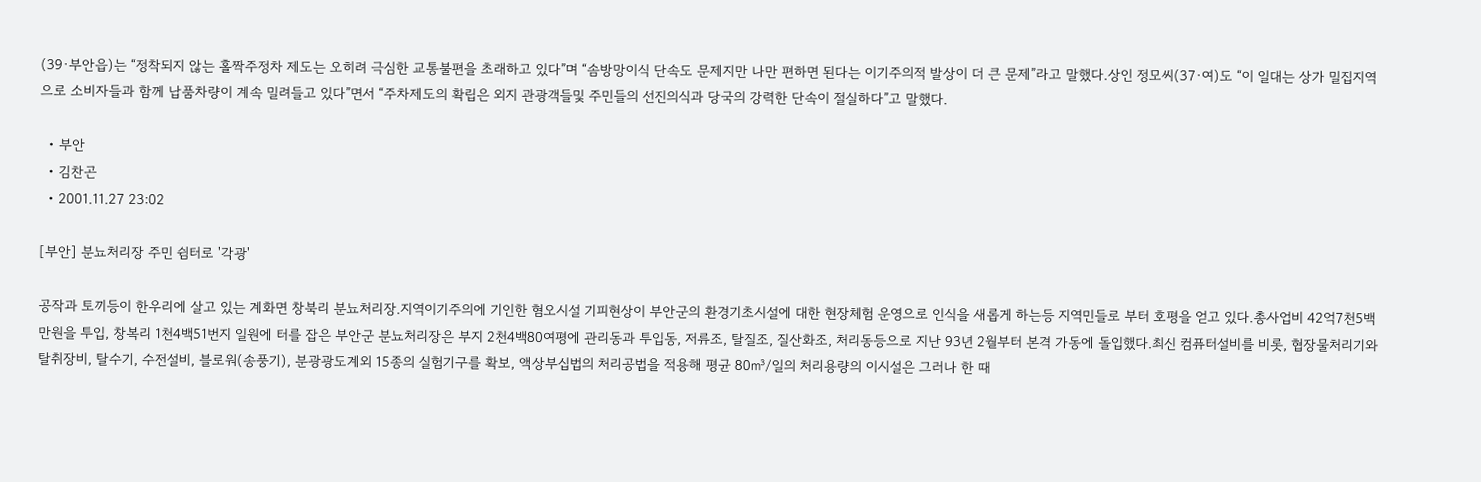(39·부안읍)는 “정착되지 않는 홀짝주정차 제도는 오히려 극심한 교통불편을 초래하고 있다”며 “솜방망이식 단속도 문제지만 나만 편하면 된다는 이기주의적 발상이 더 큰 문제”라고 말했다.상인 정모씨(37·여)도 “이 일대는 상가 밀집지역으로 소비자들과 함께 납품차량이 계속 밀려들고 있다”면서 “주차제도의 확립은 외지 관광객들및 주민들의 선진의식과 당국의 강력한 단속이 절실하다”고 말했다.

  • 부안
  • 김찬곤
  • 2001.11.27 23:02

[부안] 분뇨처리장 주민 쉼터로 '각광'

공작과 토끼등이 한우리에 살고 있는 계화면 창북리 분뇨처리장.지역이기주의에 기인한 혐오시설 기피현상이 부안군의 환경기초시설에 대한 현장체험 운영으로 인식을 새롭게 하는등 지역민들로 부터 호평을 얻고 있다.총사업비 42억7천5백만원을 투입, 창복리 1천4백51번지 일원에 터를 잡은 부안군 분뇨처리장은 부지 2천4백80여평에 관리동과 투입동, 저류조, 탈질조, 질산화조, 처리동등으로 지난 93년 2월부터 본격 가동에 돌입했다.최신 컴퓨터설비를 비롯, 협장물처리기와 탈취장비, 탈수기, 수전설비, 블로워(송풍기), 분광광도계외 15종의 실험기구를 확보, 액상부십법의 처리공법을 적용해 평균 80㎥/일의 처리용량의 이시설은 그러나 한 때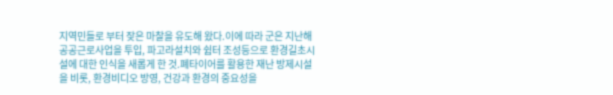지역민들로 부터 잦은 마찰을 유도해 왔다.이에 따라 군은 지난해 공공근로사업을 투입, 파고라설치와 쉼터 조성등으로 환경길초시설에 대한 인식을 새롭게 한 것.폐타이어를 활용한 재난 방제시설을 비롯, 환경비디오 방영, 건강과 환경의 중요성을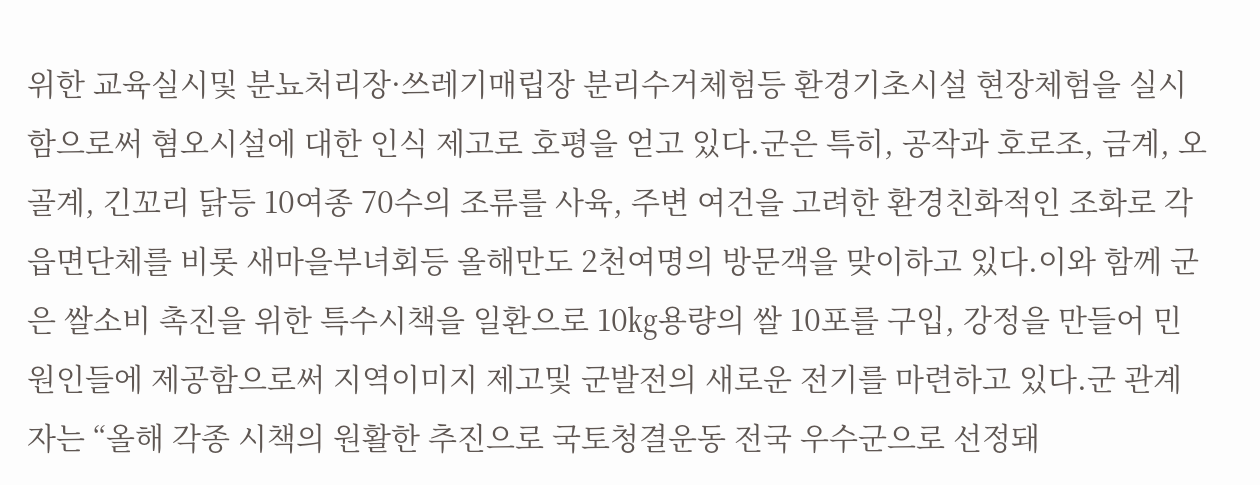위한 교육실시및 분뇨처리장·쓰레기매립장 분리수거체험등 환경기초시설 현장체험을 실시 함으로써 혐오시설에 대한 인식 제고로 호평을 얻고 있다.군은 특히, 공작과 호로조, 금계, 오골계, 긴꼬리 닭등 10여종 70수의 조류를 사육, 주변 여건을 고려한 환경친화적인 조화로 각 읍면단체를 비롯 새마을부녀회등 올해만도 2천여명의 방문객을 맞이하고 있다.이와 함께 군은 쌀소비 촉진을 위한 특수시책을 일환으로 10㎏용량의 쌀 10포를 구입, 강정을 만들어 민원인들에 제공함으로써 지역이미지 제고및 군발전의 새로운 전기를 마련하고 있다.군 관계자는 “올해 각종 시책의 원활한 추진으로 국토청결운동 전국 우수군으로 선정돼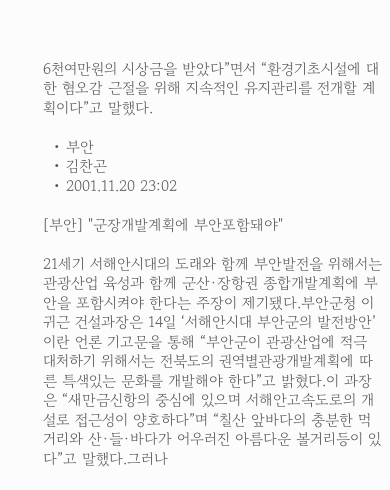6천여만원의 시상금을 받았다”면서 “환경기초시설에 대한 혐오감 근절을 위해 지속적인 유지관리를 전개할 계획이다”고 말했다.

  • 부안
  • 김찬곤
  • 2001.11.20 23:02

[부안] "군장개발계획에 부안포함돼야"

21세기 서해안시대의 도래와 함께 부안발전을 위해서는 관광산업 육성과 함께 군산·장항권 종합개발계획에 부안을 포함시켜야 한다는 주장이 제기됐다.부안군청 이귀근 건설과장은 14일 ‘서해안시대 부안군의 발전방안’이란 언론 기고문을 통해 “부안군이 관광산업에 적극 대처하기 위해서는 전북도의 권역별관광개발계획에 따른 특색있는 문화를 개발해야 한다”고 밝혔다.이 과장은 “새만금신항의 중심에 있으며 서해안고속도로의 개설로 접근성이 양호하다”며 “칠산 앞바다의 충분한 먹거리와 산·들·바다가 어우러진 아름다운 볼거리등이 있다”고 말했다.그러나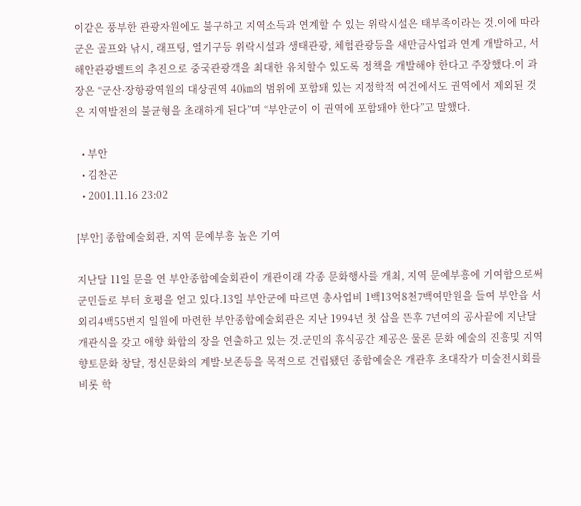이같은 풍부한 관광자원에도 불구하고 지역소득과 연계할 수 있는 위락시설은 태부족이라는 것.이에 따라 군은 골프와 낚시, 래프팅, 열기구등 위락시설과 생태관광, 체험관광등을 새만금사업과 연계 개발하고, 서해안관광벨트의 추진으로 중국관광객을 최대한 유치할수 있도록 정책을 개발해야 한다고 주장했다.이 과장은 “군산·장항광역원의 대상권역 40㎞의 범위에 포함돼 있는 지정학적 여건에서도 권역에서 제외된 것은 지역발전의 불균형을 초래하게 된다”며 “부안군이 이 권역에 포함돼야 한다”고 말했다.

  • 부안
  • 김찬곤
  • 2001.11.16 23:02

[부안] 종합예술회관, 지역 문예부흥 높은 기여

지난달 11일 문을 연 부안종합예술회관이 개관이래 각종 문화행사를 개최, 지역 문예부흥에 기여함으로써 군민들로 부터 호평을 얻고 있다.13일 부안군에 따르면 총사업비 1백13억8천7백여만원을 들여 부안읍 서외리4백55번지 일원에 마련한 부안종합예술회관은 지난 1994년 첫 삽을 뜬후 7년여의 공사끝에 지난달 개관식을 갖고 애향 화합의 장을 연출하고 있는 것.군민의 휴식공간 제공은 물론 문화 예술의 진흥및 지역향토문화 창달, 정신문화의 계발·보존등을 목적으로 건립됐던 종합예술은 개관후 초대작가 미술전시회를 비롯 학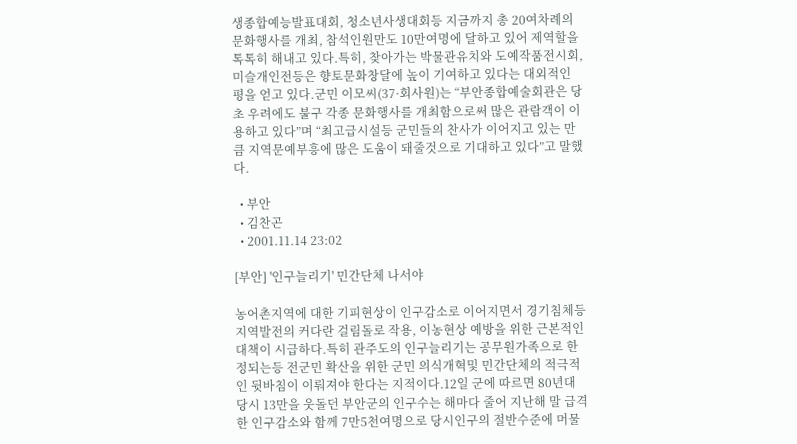생종합예능발표대회, 청소년사생대회등 지금까지 총 20여차례의 문화행사를 개최, 참석인원만도 10만여명에 달하고 있어 제역할을 톡톡히 해내고 있다.특히, 찾아가는 박물관유치와 도예작품전시회, 미슬개인전등은 향토문화창달에 높이 기여하고 있다는 대외적인 평을 얻고 있다.군민 이모씨(37·회사원)는 “부안종합예술회관은 당초 우려에도 불구 각종 문화행사를 개최함으로써 많은 관람객이 이용하고 있다”며 “최고급시설등 군민들의 찬사가 이어지고 있는 만큼 지역문예부흥에 많은 도움이 돼줄것으로 기대하고 있다”고 말했다.

  • 부안
  • 김찬곤
  • 2001.11.14 23:02

[부안] '인구늘리기' 민간단체 나서야

농어촌지역에 대한 기피현상이 인구감소로 이어지면서 경기침체등 지역발전의 커다란 걸림돌로 작용, 이농현상 예방을 위한 근본적인 대책이 시급하다.특히 관주도의 인구늘리기는 공무원가족으로 한정되는등 전군민 확산을 위한 군민 의식개혁및 민간단체의 적극적인 뒷바침이 이뤄져야 한다는 지적이다.12일 군에 따르면 80년대 당시 13만을 웃돌던 부안군의 인구수는 해마다 줄어 지난해 말 급격한 인구감소와 함께 7만5천여명으로 당시인구의 절반수준에 머물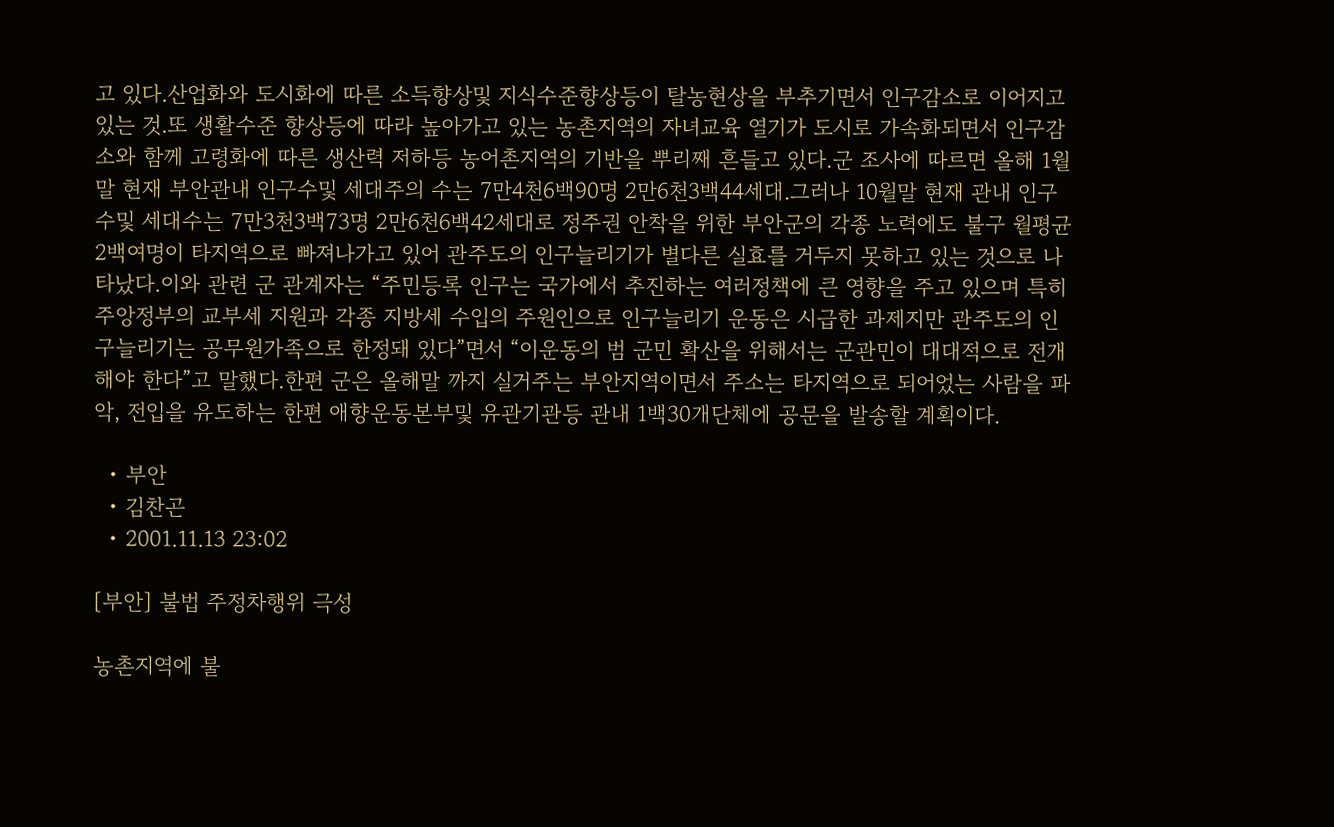고 있다.산업화와 도시화에 따른 소득향상및 지식수준향상등이 탈농현상을 부추기면서 인구감소로 이어지고 있는 것.또 생활수준 향상등에 따라 높아가고 있는 농촌지역의 자녀교육 열기가 도시로 가속화되면서 인구감소와 함께 고령화에 따른 생산력 저하등 농어촌지역의 기반을 뿌리째 흔들고 있다.군 조사에 따르면 올해 1월말 현재 부안관내 인구수및 세대주의 수는 7만4천6백90명 2만6천3백44세대.그러나 10월말 현재 관내 인구수및 세대수는 7만3천3백73명 2만6천6백42세대로 정주권 안착을 위한 부안군의 각종 노력에도 불구 월평균 2백여명이 타지역으로 빠져나가고 있어 관주도의 인구늘리기가 별다른 실효를 거두지 못하고 있는 것으로 나타났다.이와 관련 군 관계자는 “주민등록 인구는 국가에서 추진하는 여러정책에 큰 영향을 주고 있으며 특히 주앙정부의 교부세 지원과 각종 지방세 수입의 주원인으로 인구늘리기 운동은 시급한 과제지만 관주도의 인구늘리기는 공무원가족으로 한정돼 있다”면서 “이운동의 범 군민 확산을 위해서는 군관민이 대대적으로 전개해야 한다”고 말했다.한편 군은 올해말 까지 실거주는 부안지역이면서 주소는 타지역으로 되어었는 사람을 파악, 전입을 유도하는 한편 애향운동본부및 유관기관등 관내 1백30개단체에 공문을 발송할 계획이다.

  • 부안
  • 김찬곤
  • 2001.11.13 23:02

[부안] 불법 주정차행위 극성

농촌지역에 불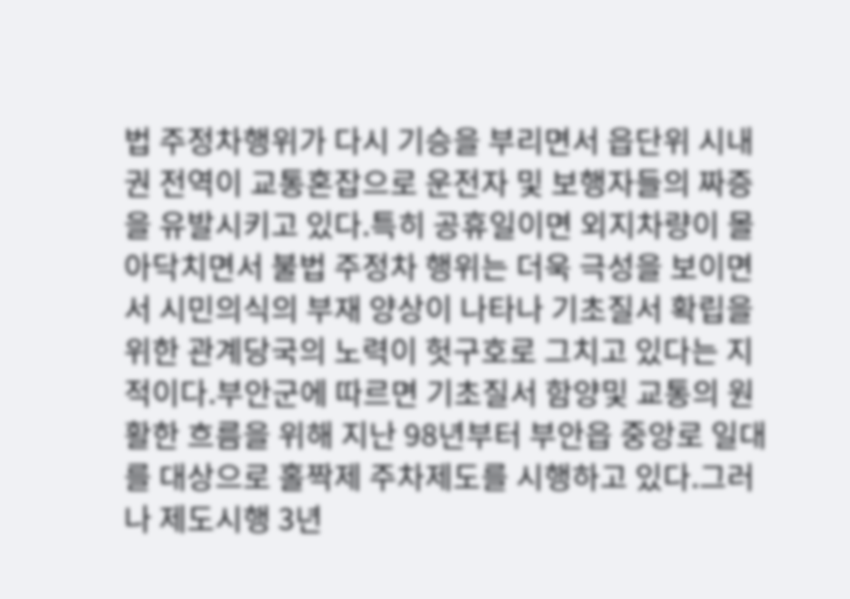법 주정차행위가 다시 기승을 부리면서 읍단위 시내권 전역이 교통혼잡으로 운전자 및 보행자들의 짜증을 유발시키고 있다.특히 공휴일이면 외지차량이 몰아닥치면서 불법 주정차 행위는 더욱 극성을 보이면서 시민의식의 부재 양상이 나타나 기초질서 확립을 위한 관계당국의 노력이 헛구호로 그치고 있다는 지적이다.부안군에 따르면 기초질서 함양및 교통의 원활한 흐름을 위해 지난 98년부터 부안읍 중앙로 일대를 대상으로 홀짝제 주차제도를 시행하고 있다.그러나 제도시행 3년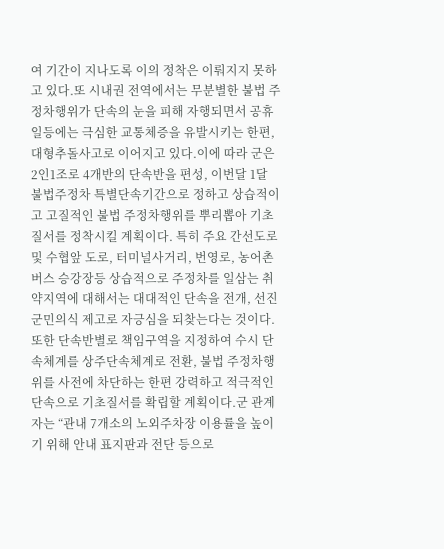여 기간이 지나도록 이의 정착은 이뤄지지 못하고 있다.또 시내권 전역에서는 무분별한 불법 주정차행위가 단속의 눈을 피해 자행되면서 공휴일등에는 극심한 교통체증을 유발시키는 한편, 대형추돌사고로 이어지고 있다.이에 따라 군은 2인1조로 4개반의 단속반을 편성, 이번달 1달 불법주정차 특별단속기간으로 정하고 상습적이고 고질적인 불법 주정차행위를 뿌리뽑아 기초질서를 정착시킬 계획이다. 특히 주요 간선도로및 수협앞 도로, 터미널사거리, 번영로, 농어촌버스 승강장등 상습적으로 주정차를 일삼는 취약지역에 대해서는 대대적인 단속을 전개, 선진 군민의식 제고로 자긍심을 되찾는다는 것이다.또한 단속반별로 책임구역을 지정하여 수시 단속체계를 상주단속체계로 전환, 불법 주정차행위를 사전에 차단하는 한편 강력하고 적극적인 단속으로 기초질서를 확립할 계획이다.군 관계자는 “관내 7개소의 노외주차장 이용률을 높이기 위해 안내 표지판과 전단 등으로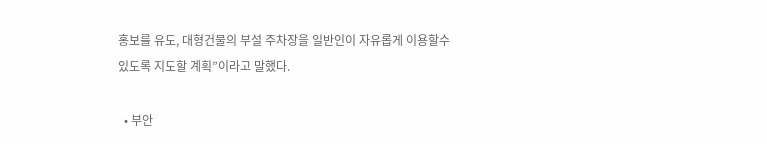홍보를 유도, 대형건물의 부설 주차장을 일반인이 자유롭게 이용할수 있도록 지도할 계획”이라고 말했다.

  • 부안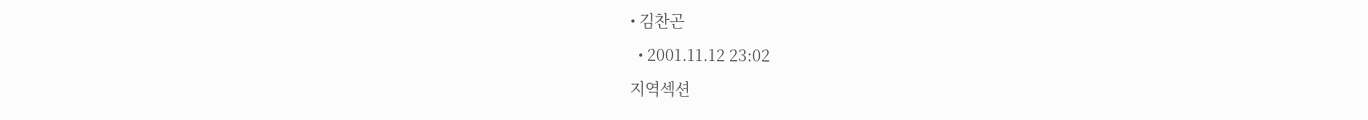• 김찬곤
  • 2001.11.12 23:02
지역섹션